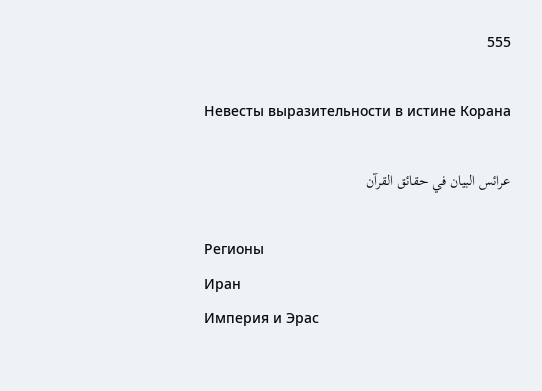555

Невесты выразительности в истине Корана

عرائس البيان في حقائق القرآن

Регионы
Иран
Империя и Эрас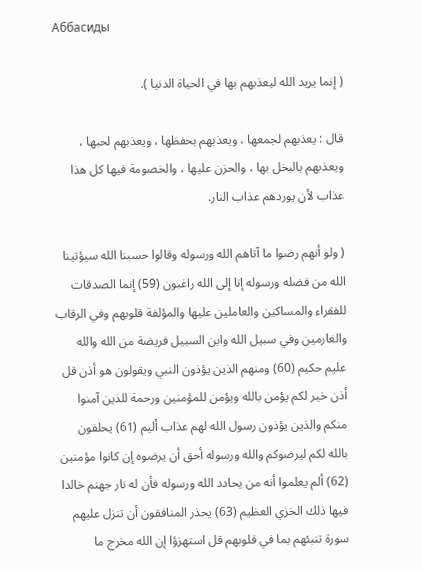Аббасиды

( إنما يريد الله ليعذبهم بها في الحياة الدنيا ).

قال : يعذبهم لجمعها ، ويعذبهم بحفظها ، ويعذبهم لحبها ، ويعذبهم بالبخل بها ، والحزن عليها ، والخصومة فيها كل هذا عذاب لأن يوردهم عذاب النار.

( ولو أنهم رضوا ما آتاهم الله ورسوله وقالوا حسبنا الله سيؤتينا الله من فضله ورسوله إنا إلى الله راغبون (59) إنما الصدقات للفقراء والمساكين والعاملين عليها والمؤلفة قلوبهم وفي الرقاب والغارمين وفي سبيل الله وابن السبيل فريضة من الله والله عليم حكيم (60) ومنهم الذين يؤذون النبي ويقولون هو أذن قل أذن خير لكم يؤمن بالله ويؤمن للمؤمنين ورحمة للذين آمنوا منكم والذين يؤذون رسول الله لهم عذاب أليم (61) يحلفون بالله لكم ليرضوكم والله ورسوله أحق أن يرضوه إن كانوا مؤمنين (62) ألم يعلموا أنه من يحادد الله ورسوله فأن له نار جهنم خالدا فيها ذلك الخزي العظيم (63) يحذر المنافقون أن تنزل عليهم سورة تنبئهم بما في قلوبهم قل استهزؤا إن الله مخرج ما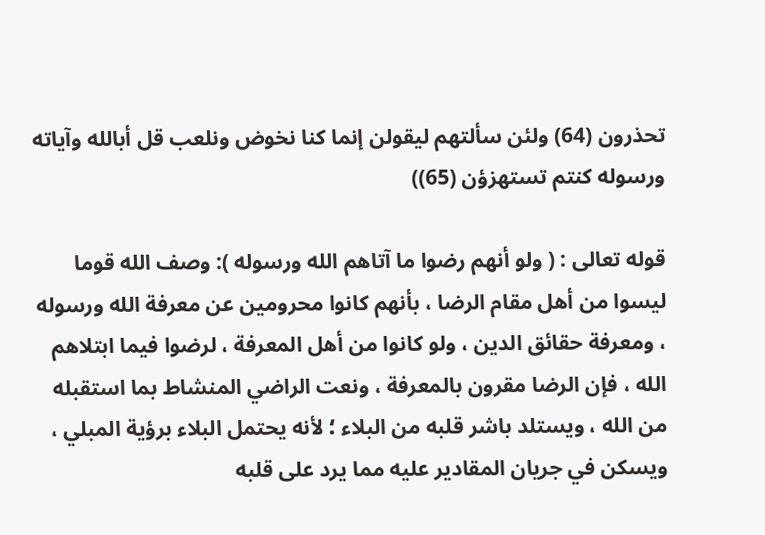تحذرون (64) ولئن سألتهم ليقولن إنما كنا نخوض ونلعب قل أبالله وآياته ورسوله كنتم تستهزؤن (65))

قوله تعالى : ( ولو أنهم رضوا ما آتاهم الله ورسوله ): وصف الله قوما ليسوا من أهل مقام الرضا ، بأنهم كانوا محرومين عن معرفة الله ورسوله ، ومعرفة حقائق الدين ، ولو كانوا من أهل المعرفة ، لرضوا فيما ابتلاهم الله ، فإن الرضا مقرون بالمعرفة ، ونعت الراضي المنشاط بما استقبله من الله ، ويستلد باشر قلبه من البلاء ؛ لأنه يحتمل البلاء برؤية المبلي ، ويسكن في جريان المقادير عليه مما يرد على قلبه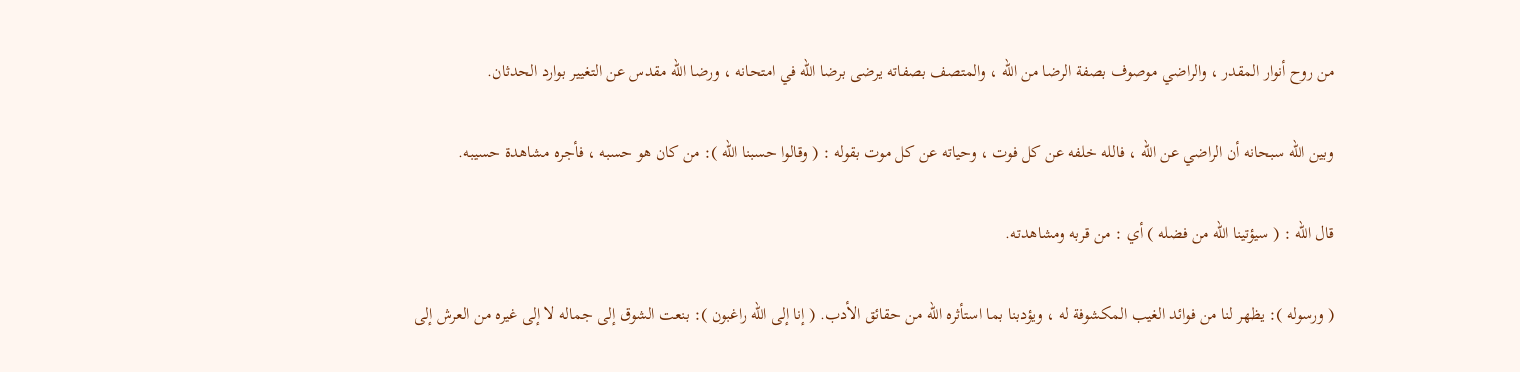من روح أنوار المقدر ، والراضي موصوف بصفة الرضا من الله ، والمتصف بصفاته يرضى برضا الله في امتحانه ، ورضا الله مقدس عن التغيير بوارد الحدثان.

وبين الله سبحانه أن الراضي عن الله ، فالله خلفه عن كل فوت ، وحياته عن كل موت بقوله : ( وقالوا حسبنا الله ): من كان هو حسبه ، فأجره مشاهدة حسيبه.

قال الله : ( سيؤتينا الله من فضله ) أي : من قربه ومشاهدته.

( ورسوله ): يظهر لنا من فوائد الغيب المكشوفة له ، ويؤدبنا بما استأثره الله من حقائق الأدب. ( إنا إلى الله راغبون ): بنعت الشوق إلى جماله لا إلى غيره من العرش إلى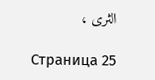الثرى ،

Страница 25